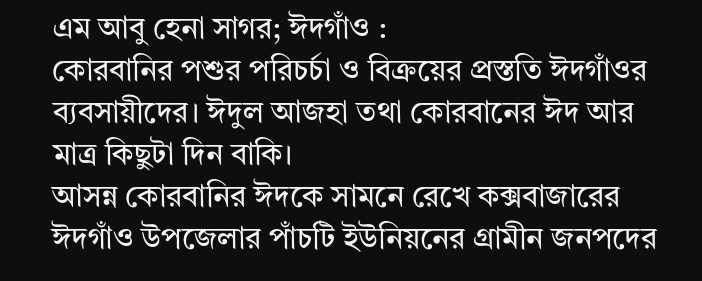এম আবু হেনা সাগর; ঈদগাঁও :
কোরবানির পশুর পরিচর্চা ও বিক্রয়ের প্রস্ততি ঈদগাঁওর ব্যবসায়ীদের। ঈদুল আজহা তথা কোরবানের ঈদ আর মাত্র কিছুটা দিন বাকি।
আসন্ন কোরবানির ঈদকে সামনে রেখে কক্সবাজারের ঈদগাঁও উপজেলার পাঁচটি ইউনিয়নের গ্রামীন জনপদের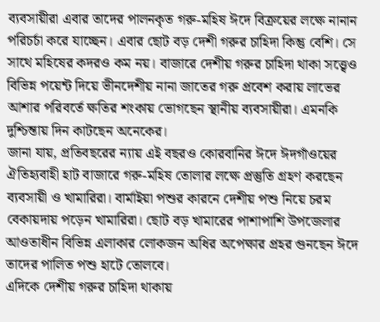ব্যবসায়ীরা এবার তাদের পালনকৃত গরু-মহিষ ঈদে বিক্রয়ের লক্ষে নানান পরিচর্চা করে যাচ্ছেন। এবার ছোট বড় দেশী গরুর চাহিদা কিন্তু বেশি। সে সাথে মহিষের কদরও কম নয়। বাজারে দেশীয় গরুর চাহিদা থাকা সত্ত্বেও বিভিন্ন পয়েন্ট দিয়ে ভীনদেশীয় নানা জাতের গরু প্রবেশ করায় লাভের আশার পরিবর্তে ক্ষতির শংকায় ভোগছেন স্থানীয় ব্যবসায়ীরা। এমনকি দুশ্চিন্তায় দিন কাটছেন অনেকের।
জানা যায়, প্রতিবছরের ন্যায় এই বছরও কোরবানির ঈদে ঈদগাঁওয়ের ঐতিহ্যবাহী হাট বাজারে গরু-মহিষ তোলার লক্ষে প্রস্তুতি গ্রহণ করছেন ব্যবসায়ী ও খামারিরা। বার্মাইয়া পশুর কারনে দেশীয় পশু নিয়ে চরম বেকায়দায় পড়েন খামারিরা। ছোট বড় খামারের পাশাপাশি উপজেলার আওতাধীন বিভিন্ন এলাকার লোকজন অধির অপেক্ষার প্রহর গুনছেন ঈদে তাদের পালিত পশু হাটে তোলবে।
এদিকে দেশীয় গরুর চাহিদা থাকায়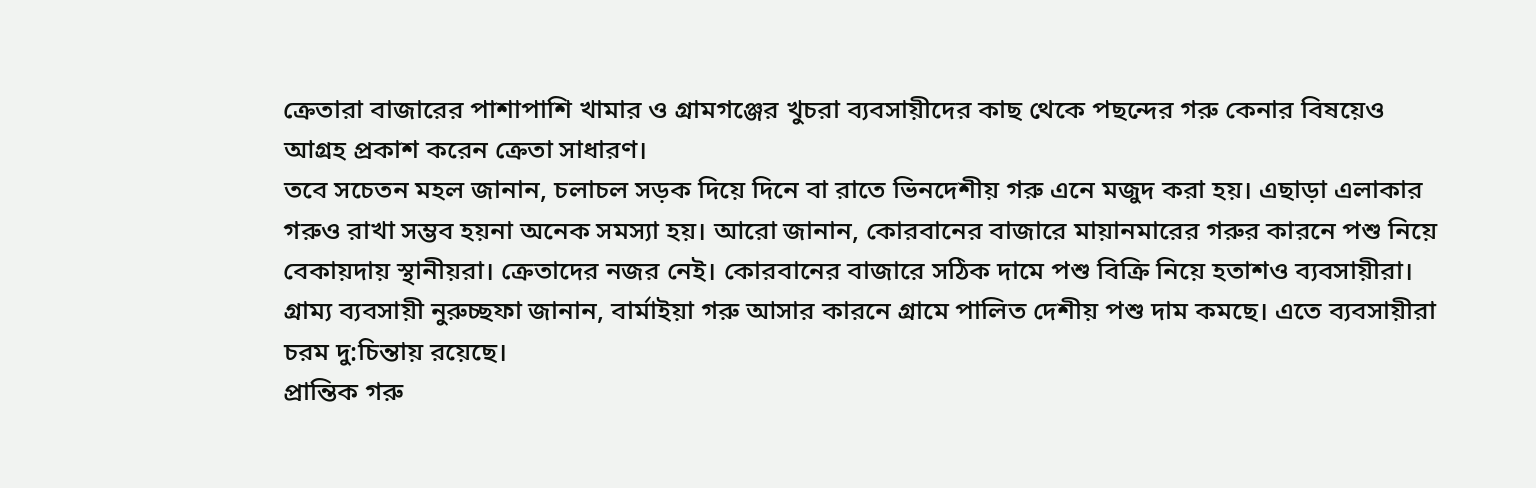ক্রেতারা বাজারের পাশাপাশি খামার ও গ্রামগঞ্জের খুচরা ব্যবসায়ীদের কাছ থেকে পছন্দের গরু কেনার বিষয়েও আগ্রহ প্রকাশ করেন ক্রেতা সাধারণ।
তবে সচেতন মহল জানান, চলাচল সড়ক দিয়ে দিনে বা রাতে ভিনদেশীয় গরু এনে মজুদ করা হয়। এছাড়া এলাকার গরুও রাখা সম্ভব হয়না অনেক সমস্যা হয়। আরো জানান, কোরবানের বাজারে মায়ানমারের গরুর কারনে পশু নিয়ে বেকায়দায় স্থানীয়রা। ক্রেতাদের নজর নেই। কোরবানের বাজারে সঠিক দামে পশু বিক্রি নিয়ে হতাশও ব্যবসায়ীরা।
গ্রাম্য ব্যবসায়ী নুরুচ্ছফা জানান, বার্মাইয়া গরু আসার কারনে গ্রামে পালিত দেশীয় পশু দাম কমছে। এতে ব্যবসায়ীরা চরম দু:চিন্তায় রয়েছে।
প্রান্তিক গরু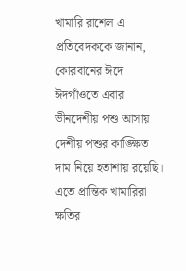খামারি রাশেল এ প্রতিবেদককে জানান, কোরবানের ঈদে ঈদগাঁওতে এবার ভীনদেশীয় পশু আসায় দেশীয় পশুর কাঙ্ক্ষিত দাম নিয়ে হতাশায় রয়েছি। এতে প্রান্তিক খামারিরা ক্ষতির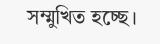সম্মুখিত হচ্ছে।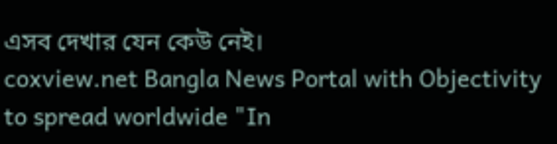এসব দেখার যেন কেউ নেই।
coxview.net Bangla News Portal with Objectivity to spread worldwide "In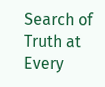Search of Truth at Every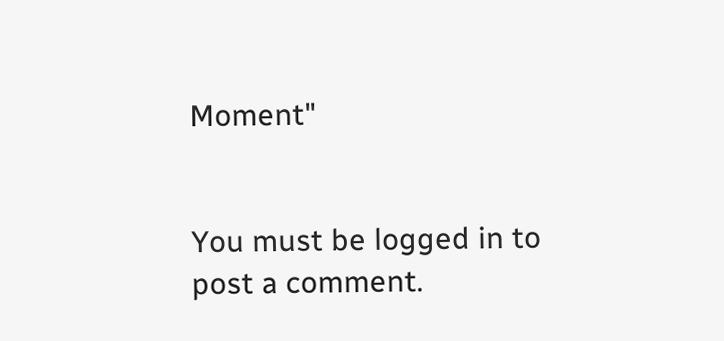Moment"


You must be logged in to post a comment.